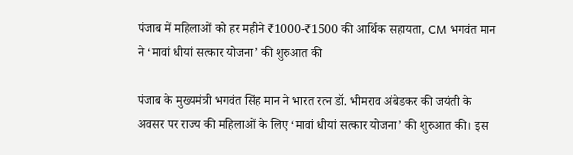पंजाब में महिलाओं को हर महीने ₹1000-₹1500 की आर्थिक सहायता, CM भगवंत मान ने ‘मावां धीयां सत्कार योजना’ की शुरुआत की

पंजाब के मुख्यमंत्री भगवंत सिंह मान ने भारत रत्न डॉ. भीमराव अंबेडकर की जयंती के अवसर पर राज्य की महिलाओं के लिए ‘मावां धीयां सत्कार योजना’ की शुरुआत की। इस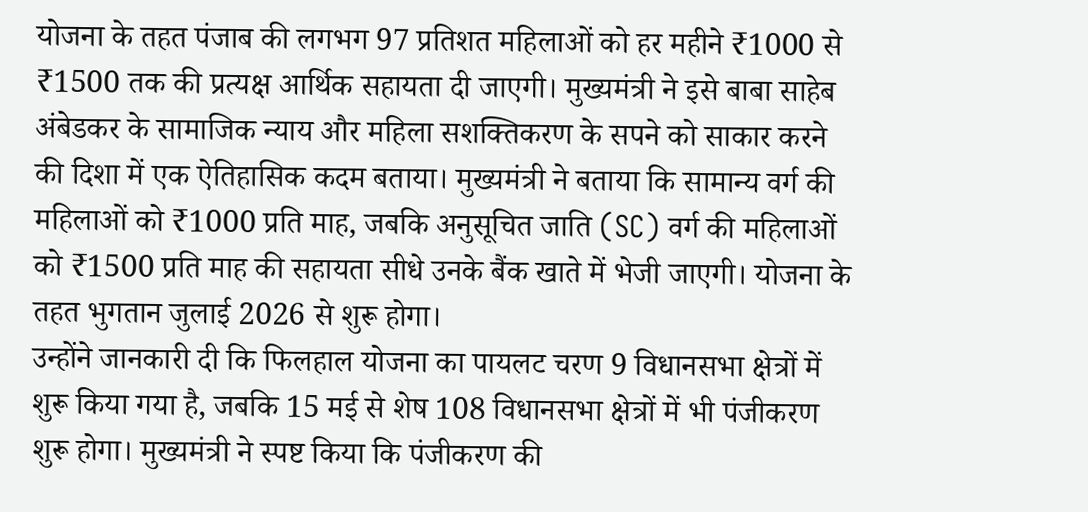योजना के तहत पंजाब की लगभग 97 प्रतिशत महिलाओं को हर महीने ₹1000 से ₹1500 तक की प्रत्यक्ष आर्थिक सहायता दी जाएगी। मुख्यमंत्री ने इसे बाबा साहेब अंबेडकर के सामाजिक न्याय और महिला सशक्तिकरण के सपने को साकार करने की दिशा में एक ऐतिहासिक कदम बताया। मुख्यमंत्री ने बताया कि सामान्य वर्ग की महिलाओं को ₹1000 प्रति माह, जबकि अनुसूचित जाति (SC) वर्ग की महिलाओं को ₹1500 प्रति माह की सहायता सीधे उनके बैंक खाते में भेजी जाएगी। योजना के तहत भुगतान जुलाई 2026 से शुरू होगा।
उन्होंने जानकारी दी कि फिलहाल योजना का पायलट चरण 9 विधानसभा क्षेत्रों में शुरू किया गया है, जबकि 15 मई से शेष 108 विधानसभा क्षेत्रों में भी पंजीकरण शुरू होगा। मुख्यमंत्री ने स्पष्ट किया कि पंजीकरण की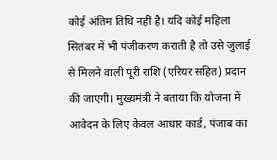कोई अंतिम तिथि नहीं है। यदि कोई महिला सितंबर में भी पंजीकरण कराती है तो उसे जुलाई से मिलने वाली पूरी राशि (एरियर सहित) प्रदान की जाएगी। मुख्यमंत्री ने बताया कि योजना में आवेदन के लिए केवल आधार कार्ड, पंजाब का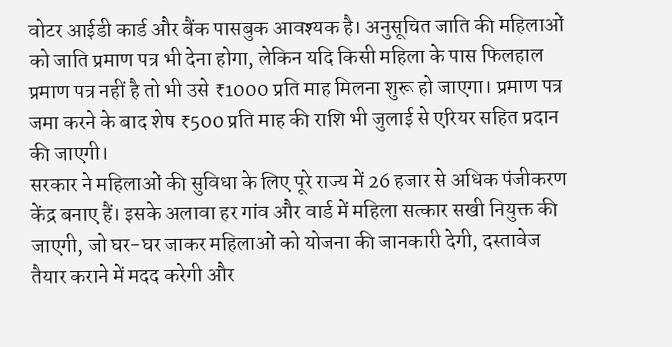वोटर आईडी कार्ड और बैंक पासबुक आवश्यक है। अनुसूचित जाति की महिलाओं को जाति प्रमाण पत्र भी देना होगा, लेकिन यदि किसी महिला के पास फिलहाल प्रमाण पत्र नहीं है तो भी उसे ₹1000 प्रति माह मिलना शुरू हो जाएगा। प्रमाण पत्र जमा करने के बाद शेष ₹500 प्रति माह की राशि भी जुलाई से एरियर सहित प्रदान की जाएगी।
सरकार ने महिलाओं की सुविधा के लिए पूरे राज्य में 26 हजार से अधिक पंजीकरण केंद्र बनाए हैं। इसके अलावा हर गांव और वार्ड में महिला सत्कार सखी नियुक्त की जाएगी, जो घर-घर जाकर महिलाओं को योजना की जानकारी देगी, दस्तावेज तैयार कराने में मदद करेगी और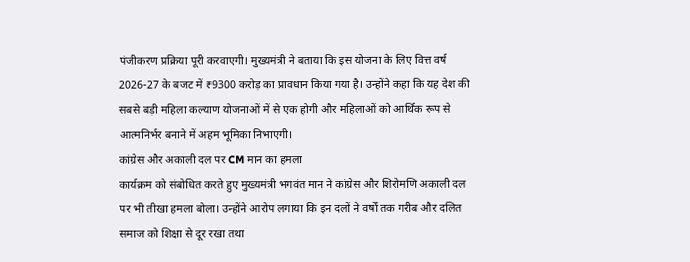पंजीकरण प्रक्रिया पूरी करवाएगी। मुख्यमंत्री ने बताया कि इस योजना के लिए वित्त वर्ष 2026-27 के बजट में ₹9300 करोड़ का प्रावधान किया गया है। उन्होंने कहा कि यह देश की सबसे बड़ी महिला कल्याण योजनाओं में से एक होगी और महिलाओं को आर्थिक रूप से आत्मनिर्भर बनाने में अहम भूमिका निभाएगी।
कांग्रेस और अकाली दल पर CM मान का हमला
कार्यक्रम को संबोधित करते हुए मुख्यमंत्री भगवंत मान ने कांग्रेस और शिरोमणि अकाली दल पर भी तीखा हमला बोला। उन्होंने आरोप लगाया कि इन दलों ने वर्षों तक गरीब और दलित समाज को शिक्षा से दूर रखा तथा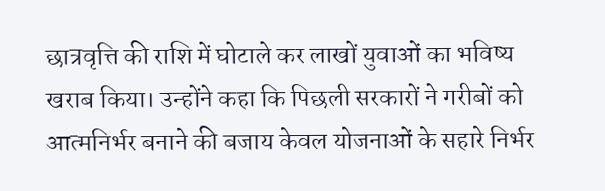छात्रवृत्ति की राशि में घोटाले कर लाखों युवाओं का भविष्य खराब किया। उन्होंने कहा कि पिछली सरकारों ने गरीबों को आत्मनिर्भर बनाने की बजाय केवल योजनाओं के सहारे निर्भर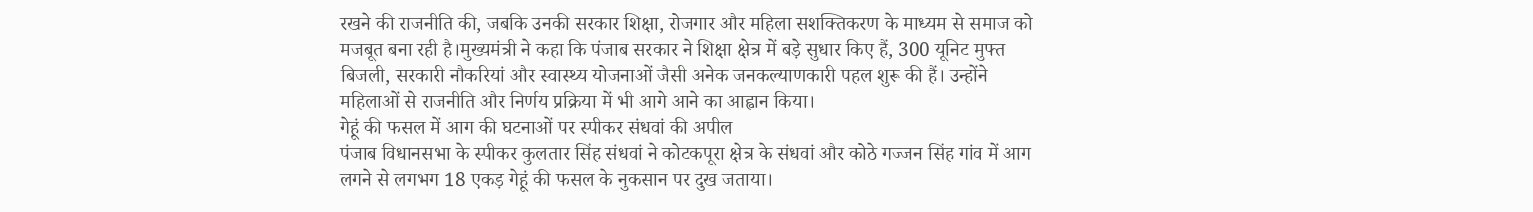रखने की राजनीति की, जबकि उनकी सरकार शिक्षा, रोजगार और महिला सशक्तिकरण के माध्यम से समाज को मजबूत बना रही है।मुख्यमंत्री ने कहा कि पंजाब सरकार ने शिक्षा क्षेत्र में बड़े सुधार किए हैं, 300 यूनिट मुफ्त बिजली, सरकारी नौकरियां और स्वास्थ्य योजनाओं जैसी अनेक जनकल्याणकारी पहल शुरू की हैं। उन्होंने महिलाओं से राजनीति और निर्णय प्रक्रिया में भी आगे आने का आह्वान किया।
गेहूं की फसल में आग की घटनाओं पर स्पीकर संधवां की अपील
पंजाब विधानसभा के स्पीकर कुलतार सिंह संधवां ने कोटकपूरा क्षेत्र के संधवां और कोठे गज्जन सिंह गांव में आग लगने से लगभग 18 एकड़ गेहूं की फसल के नुकसान पर दुख जताया।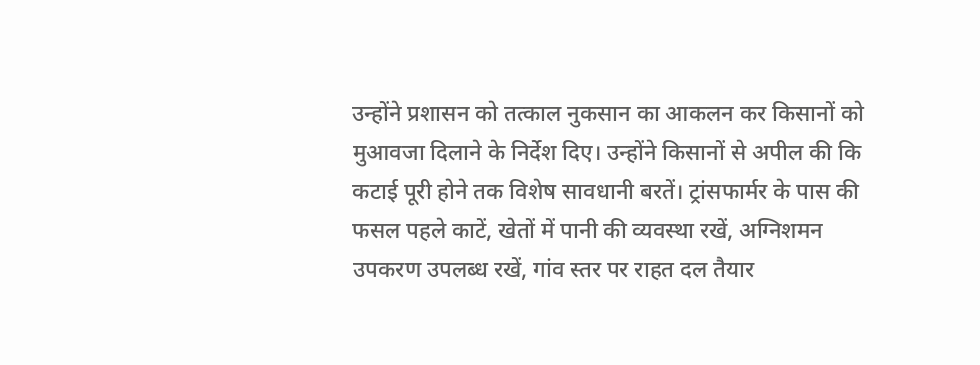उन्होंने प्रशासन को तत्काल नुकसान का आकलन कर किसानों को मुआवजा दिलाने के निर्देश दिए। उन्होंने किसानों से अपील की कि कटाई पूरी होने तक विशेष सावधानी बरतें। ट्रांसफार्मर के पास की फसल पहले काटें, खेतों में पानी की व्यवस्था रखें, अग्निशमन उपकरण उपलब्ध रखें, गांव स्तर पर राहत दल तैयार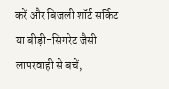करें और बिजली शॉर्ट सर्किट या बीड़ी-सिगरेट जैसी लापरवाही से बचें,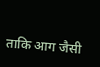ताकि आग जैसी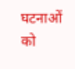घटनाओं को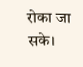रोका जा सके।